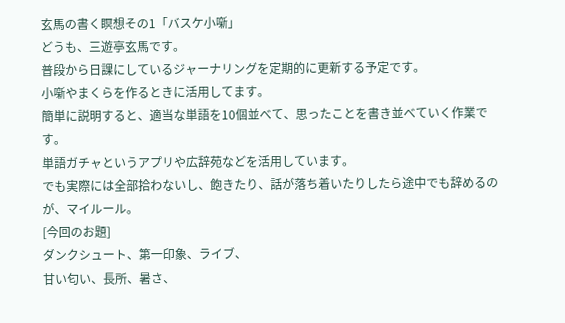玄馬の書く瞑想その1「バスケ小噺」
どうも、三遊亭玄馬です。
普段から日課にしているジャーナリングを定期的に更新する予定です。
小噺やまくらを作るときに活用してます。
簡単に説明すると、適当な単語を10個並べて、思ったことを書き並べていく作業です。
単語ガチャというアプリや広辞苑などを活用しています。
でも実際には全部拾わないし、飽きたり、話が落ち着いたりしたら途中でも辞めるのが、マイルール。
[今回のお題]
ダンクシュート、第一印象、ライブ、
甘い匂い、長所、暑さ、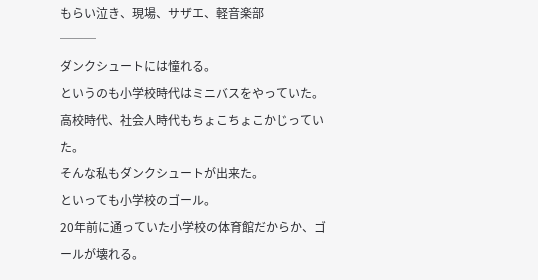もらい泣き、現場、サザエ、軽音楽部
───
ダンクシュートには憧れる。
というのも小学校時代はミニバスをやっていた。
高校時代、社会人時代もちょこちょこかじっていた。
そんな私もダンクシュートが出来た。
といっても小学校のゴール。
20年前に通っていた小学校の体育館だからか、ゴールが壊れる。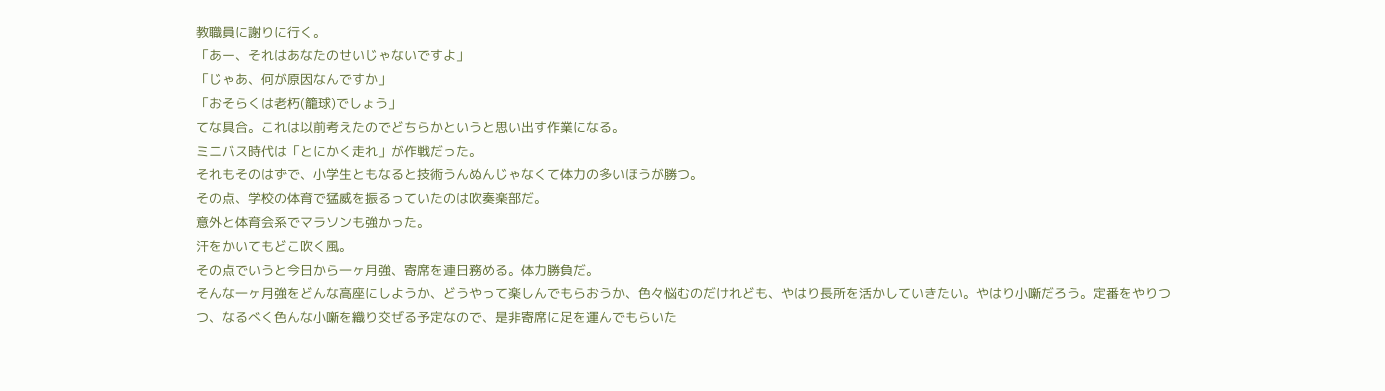教職員に謝りに行く。
「あー、それはあなたのせいじゃないですよ」
「じゃあ、何が原因なんですか」
「おそらくは老朽(籠球)でしょう」
てな具合。これは以前考えたのでどちらかというと思い出す作業になる。
ミニバス時代は「とにかく走れ」が作戦だった。
それもそのはずで、小学生ともなると技術うんぬんじゃなくて体力の多いほうが勝つ。
その点、学校の体育で猛威を振るっていたのは吹奏楽部だ。
意外と体育会系でマラソンも強かった。
汗をかいてもどこ吹く風。
その点でいうと今日から一ヶ月強、寄席を連日務める。体力勝負だ。
そんな一ヶ月強をどんな高座にしようか、どうやって楽しんでもらおうか、色々悩むのだけれども、やはり長所を活かしていきたい。やはり小噺だろう。定番をやりつつ、なるべく色んな小噺を織り交ぜる予定なので、是非寄席に足を運んでもらいた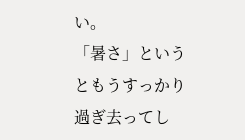い。
「暑さ」というともうすっかり過ぎ去ってし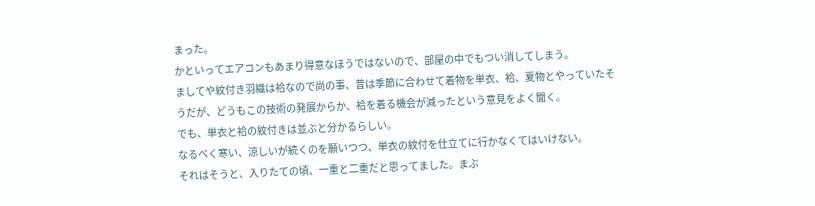まった。
かといってエアコンもあまり得意なほうではないので、部屋の中でもつい消してしまう。
ましてや紋付き羽織は袷なので尚の事、昔は季節に合わせて着物を単衣、袷、夏物とやっていたそうだが、どうもこの技術の発展からか、袷を着る機会が減ったという意見をよく聞く。
でも、単衣と袷の紋付きは並ぶと分かるらしい。
なるべく寒い、涼しいが続くのを願いつつ、単衣の紋付を仕立てに行かなくてはいけない。
それはそうと、入りたての頃、一重と二重だと思ってました。まぶ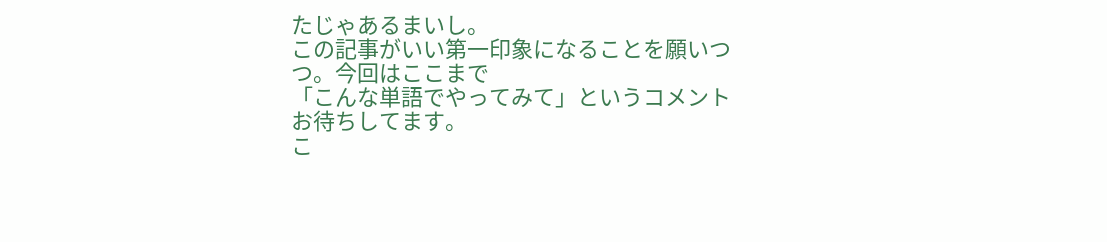たじゃあるまいし。
この記事がいい第一印象になることを願いつつ。今回はここまで
「こんな単語でやってみて」というコメントお待ちしてます。
こ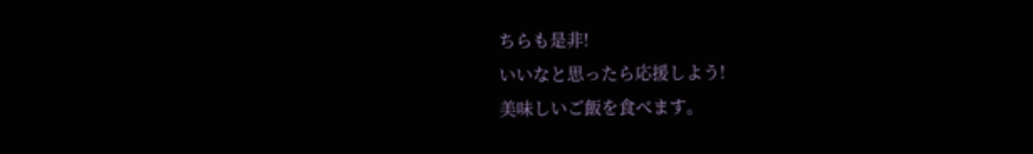ちらも是非!
いいなと思ったら応援しよう!
美味しいご飯を食べます。